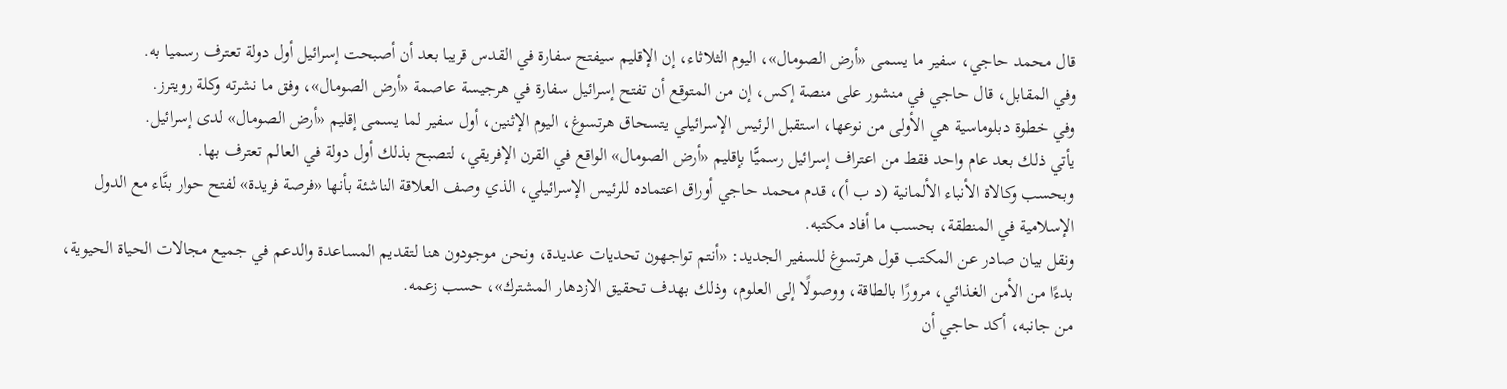قال محمد حاجي، سفير ما يسمى «أرض الصومال»، اليوم الثلاثاء، إن الإقليم سيفتح سفارة في القدس قريبا بعد أن أصبحت إسرائيل أول دولة تعترف رسميا به.
وفي المقابل، قال حاجي في منشور على منصة إكس، إن من المتوقع أن تفتح إسرائيل سفارة في هرجيسة عاصمة «أرض الصومال»، وفق ما نشرته وكلة رويترز.
وفي خطوة دبلوماسية هي الأولى من نوعها، استقبل الرئيس الإسرائيلي يتسحاق هرتسوغ، اليوم الإثنين، أول سفير لما يسمى إقليم «أرض الصومال» لدى إسرائيل.
يأتي ذلك بعد عام واحد فقط من اعتراف إسرائيل رسميًّا بإقليم «أرض الصومال» الواقع في القرن الإفريقي، لتصبح بذلك أول دولة في العالم تعترف بها.
وبحسب وكالاة الأنباء الألمانية (د ب أ)، قدم محمد حاجي أوراق اعتماده للرئيس الإسرائيلي، الذي وصف العلاقة الناشئة بأنها «فرصة فريدة» لفتح حوار بنَّاء مع الدول الإسلامية في المنطقة، بحسب ما أفاد مكتبه.
ونقل بيان صادر عن المكتب قول هرتسوغ للسفير الجديد: «أنتم تواجهون تحديات عديدة، ونحن موجودون هنا لتقديم المساعدة والدعم في جميع مجالات الحياة الحيوية، بدءًا من الأمن الغذائي، مرورًا بالطاقة، ووصولًا إلى العلوم، وذلك بهدف تحقيق الازدهار المشترك»، حسب زعمه.
من جانبه، أكد حاجي أن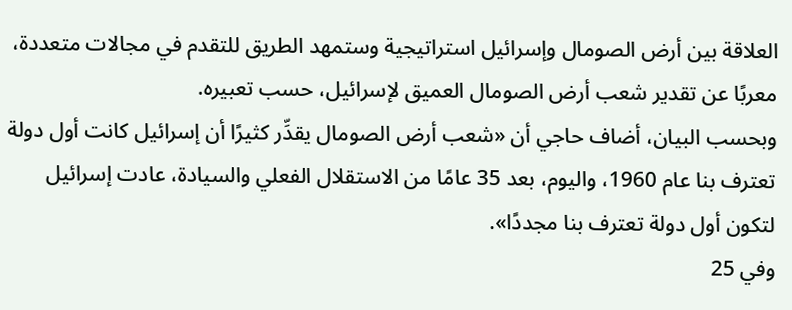العلاقة بين أرض الصومال وإسرائيل استراتيجية وستمهد الطريق للتقدم في مجالات متعددة، معربًا عن تقدير شعب أرض الصومال العميق لإسرائيل، حسب تعبيره.
وبحسب البيان، أضاف حاجي أن «شعب أرض الصومال يقدِّر كثيرًا أن إسرائيل كانت أول دولة تعترف بنا عام 1960، واليوم، بعد 35 عامًا من الاستقلال الفعلي والسيادة، عادت إسرائيل لتكون أول دولة تعترف بنا مجددًا».
وفي 25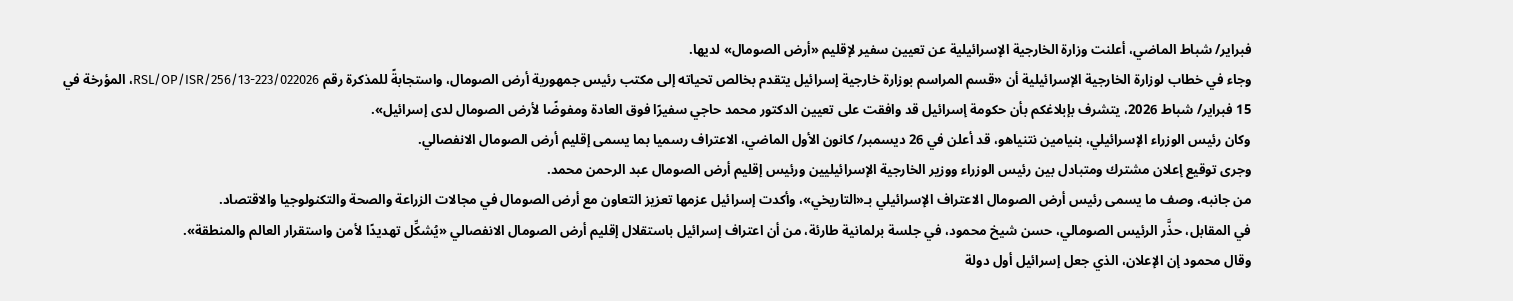فبراير/ شباط الماضي، أعلنت وزارة الخارجية الإسرائيلية عن تعيين سفير لإقليم «أرض الصومال» لديها.
وجاء في خطاب لوزارة الخارجية الإسرائيلية أن «قسم المراسم بوزارة خارجية إسرائيل يتقدم بخالص تحياته إلى مكتب رئيس جمهورية أرض الصومال، واستجابةً للمذكرة رقم RSL/OP/ISR/256/13-223/022026، المؤرخة في 15 فبراير/ شباط 2026، يتشرف بإبلاغكم بأن حكومة إسرائيل قد وافقت على تعيين الدكتور محمد حاجي سفيرًا فوق العادة ومفوضًا لأرض الصومال لدى إسرائيل».
وكان رئيس الوزراء الإسرائيلي، بنيامين نتنياهو، قد أعلن في 26 ديسمبر/ كانون الأول الماضي، الاعتراف رسميا بما يسمى إقليم أرض الصومال الانفصالي.
وجرى توقيع إعلان مشترك ومتبادل بين رئيس الوزراء ووزير الخارجية الإسرائيليين ورئيس إقليم أرض الصومال عبد الرحمن محمد.
من جانبه، وصف ما يسمى رئيس أرض الصومال الاعتراف الإسرائيلي بـ«التاريخي»، وأكدت إسرائيل عزمها تعزيز التعاون مع أرض الصومال في مجالات الزراعة والصحة والتكنولوجيا والاقتصاد.
في المقابل، حذَّر الرئيس الصومالي، حسن شيخ محمود، في جلسة برلمانية طارئة، من أن اعتراف إسرائيل باستقلال إقليم أرض الصومال الانفصالي «يُشكِّل تهديدًا لأمن واستقرار العالم والمنطقة».
وقال محمود إن الإعلان، الذي جعل إسرائيل أول دولة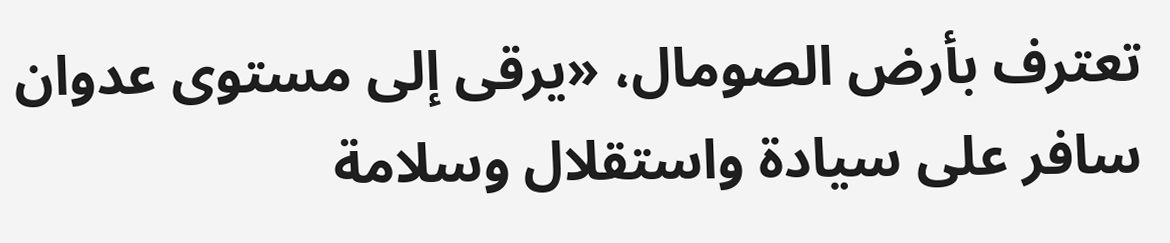تعترف بأرض الصومال، «يرقى إلى مستوى عدوان سافر على سيادة واستقلال وسلامة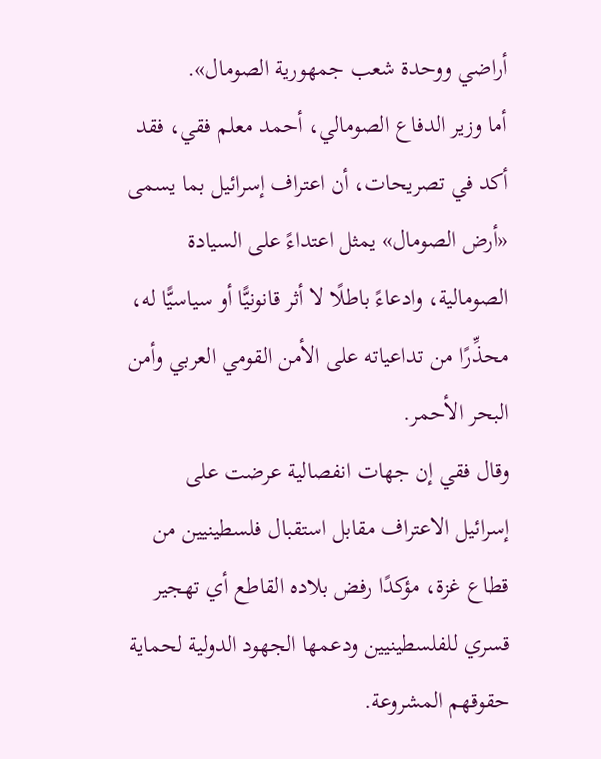أراضي ووحدة شعب جمهورية الصومال».
أما وزير الدفاع الصومالي، أحمد معلم فقي، فقد أكد في تصريحات، أن اعتراف إسرائيل بما يسمى «أرض الصومال» يمثل اعتداءً على السيادة الصومالية، وادعاءً باطلًا لا أثر قانونيًّا أو سياسيًّا له، محذِّرًا من تداعياته على الأمن القومي العربي وأمن البحر الأحمر.
وقال فقي إن جهات انفصالية عرضت على إسرائيل الاعتراف مقابل استقبال فلسطينيين من قطاع غزة، مؤكدًا رفض بلاده القاطع أي تهجير قسري للفلسطينيين ودعمها الجهود الدولية لحماية حقوقهم المشروعة.